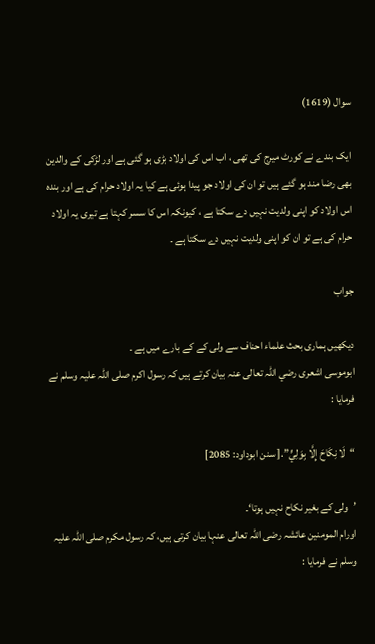سوال (1619)

ایک بندے نے کورٹ میرج کی تھی ، اب اس کی اولاد بڑی ہو گئی ہے اور لڑکی کے والدین بھی رضا مند ہو گئے ہیں تو ان کی اولاد جو پیدا ہوئی ہے کیا یہ اولاد حرام کی ہے اور بندہ اس اولاد کو اپنی ولدیت نہیں دے سکتا ہے ، کیونکہ اس کا سسر کہتا ہے تیری یہ اولاد حرام کی ہے تو ان کو اپنی ولدیت نہیں دے سکتا ہے ۔

جواب

دیکھیں ہماری بحث علماء احناف سے ولی کے کے بارے میں ہے ۔
ابوموسی اشعری رضي اللہ تعالی عنہ بیان کرتے ہیں کہ رسول اکرم صلی اللہ علیہ وسلم نے فرمایا :

“لَا نِكَاحَ إِلَّا بِوَلِيٍّ”.[ سنن ابوداود: 2085]

’ولی کے بغیر نکاح نہیں ہوتا‘۔
اورام المومنین عائشہ رضى اللہ تعالی عنہا بیان کرتی ہيں، کہ رسول مکرم صلی اللہ علیہ وسلم نے فرمایا :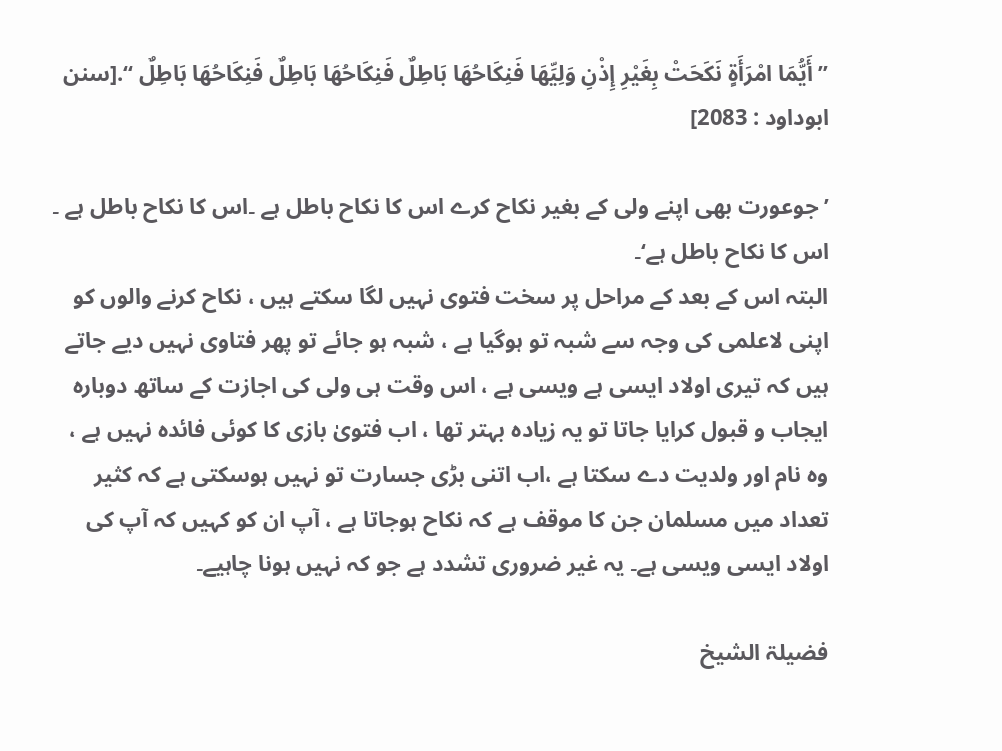” أَيُّمَا امْرَأَةٍ نَكَحَتْ بِغَيْرِ إِذْنِ وَلِيِّهَا فَنِكَاحُهَا بَاطِلٌ فَنِكَاحُهَا بَاطِلٌ فَنِكَاحُهَا بَاطِلٌ “.[سنن ابوداود : 2083]

’ جوعورت بھی اپنے ولی کے بغیر نکاح کرے اس کا نکاح باطل ہے ۔اس کا نکاح باطل ہے ۔ اس کا نکاح باطل ہے‘۔
البتہ اس کے بعد کے مراحل پر سخت فتوی نہیں لگا سکتے ہیں ، نکاح کرنے والوں کو اپنی لاعلمی کی وجہ سے شبہ تو ہوگیا ہے ، شبہ ہو جائے تو پھر فتاوی نہیں دیے جاتے ہیں کہ تیری اولاد ایسی ہے ویسی ہے ، اس وقت ہی ولی کی اجازت کے ساتھ دوبارہ ایجاب و قبول کرایا جاتا تو یہ زیادہ بہتر تھا ، اب فتویٰ بازی کا کوئی فائدہ نہیں ہے ، وہ نام اور ولدیت دے سکتا ہے ،اب اتنی بڑی جسارت تو نہیں ہوسکتی ہے کہ کثیر تعداد میں مسلمان جن کا موقف ہے کہ نکاح ہوجاتا ہے ، آپ ان کو کہیں کہ آپ کی اولاد ایسی ویسی ہے۔ یہ غیر ضروری تشدد ہے جو کہ نہیں ہونا چاہیے۔

فضیلۃ الشیخ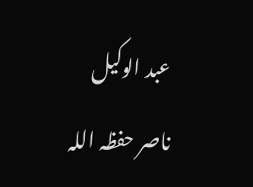عبد الوکیل ناصر حفظہ اللہ